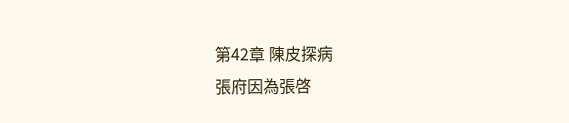第42章 陳皮探病
張府因為張啓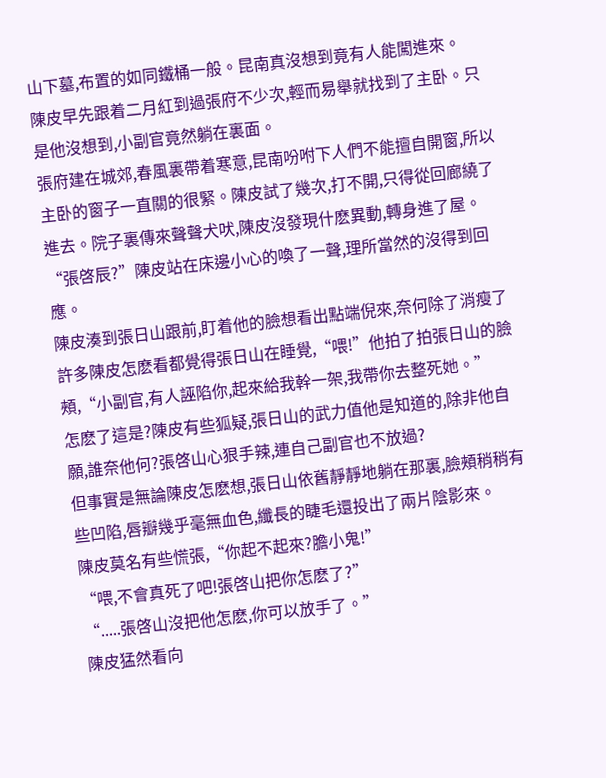山下墓,布置的如同鐵桶一般。昆南真沒想到竟有人能闖進來。
陳皮早先跟着二月紅到過張府不少次,輕而易舉就找到了主卧。只是他沒想到,小副官竟然躺在裏面。
張府建在城郊,春風裏帶着寒意,昆南吩咐下人們不能擅自開窗,所以主卧的窗子一直關的很緊。陳皮試了幾次,打不開,只得從回廊繞了進去。院子裏傳來聲聲犬吠,陳皮沒發現什麽異動,轉身進了屋。
“張啓辰?”陳皮站在床邊小心的喚了一聲,理所當然的沒得到回應。
陳皮湊到張日山跟前,盯着他的臉想看出點端倪來,奈何除了消瘦了許多陳皮怎麽看都覺得張日山在睡覺,“喂!”他拍了拍張日山的臉頰,“小副官,有人誣陷你,起來給我幹一架,我帶你去整死她。”
怎麽了這是?陳皮有些狐疑,張日山的武力值他是知道的,除非他自願,誰奈他何?張啓山心狠手辣,連自己副官也不放過?
但事實是無論陳皮怎麽想,張日山依舊靜靜地躺在那裏,臉頰稍稍有些凹陷,唇瓣幾乎毫無血色,纖長的睫毛還投出了兩片陰影來。
陳皮莫名有些慌張,“你起不起來?膽小鬼!”
“喂,不會真死了吧!張啓山把你怎麽了?”
“.....張啓山沒把他怎麽,你可以放手了。”
陳皮猛然看向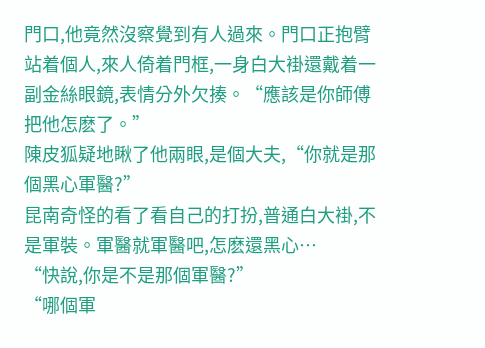門口,他竟然沒察覺到有人過來。門口正抱臂站着個人,來人倚着門框,一身白大褂還戴着一副金絲眼鏡,表情分外欠揍。“應該是你師傅把他怎麽了。”
陳皮狐疑地瞅了他兩眼,是個大夫,“你就是那個黑心軍醫?”
昆南奇怪的看了看自己的打扮,普通白大褂,不是軍裝。軍醫就軍醫吧,怎麽還黑心…
“快說,你是不是那個軍醫?”
“哪個軍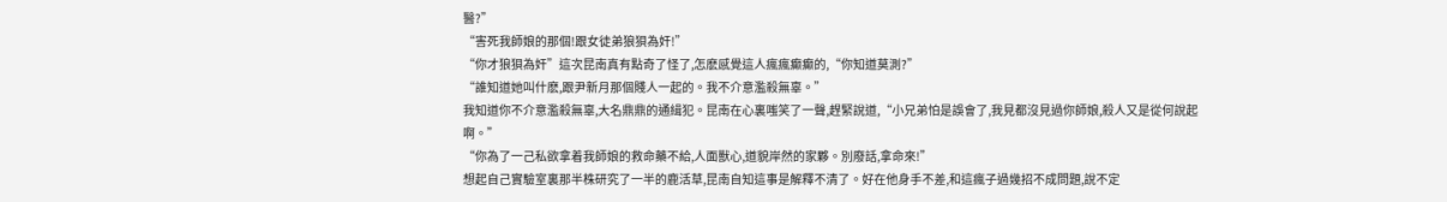醫?”
“害死我師娘的那個!跟女徒弟狼狽為奸!”
“你才狼狽為奸”這次昆南真有點奇了怪了,怎麽感覺這人瘋瘋癫癫的,“你知道莫測?”
“誰知道她叫什麽,跟尹新月那個賤人一起的。我不介意濫殺無辜。”
我知道你不介意濫殺無辜,大名鼎鼎的通緝犯。昆南在心裏嗤笑了一聲,趕緊說道,“小兄弟怕是誤會了,我見都沒見過你師娘,殺人又是從何說起啊。”
“你為了一己私欲拿着我師娘的救命藥不給,人面獸心,道貌岸然的家夥。別廢話,拿命來!”
想起自己實驗室裏那半株研究了一半的鹿活草,昆南自知這事是解釋不清了。好在他身手不差,和這瘋子過幾招不成問題,說不定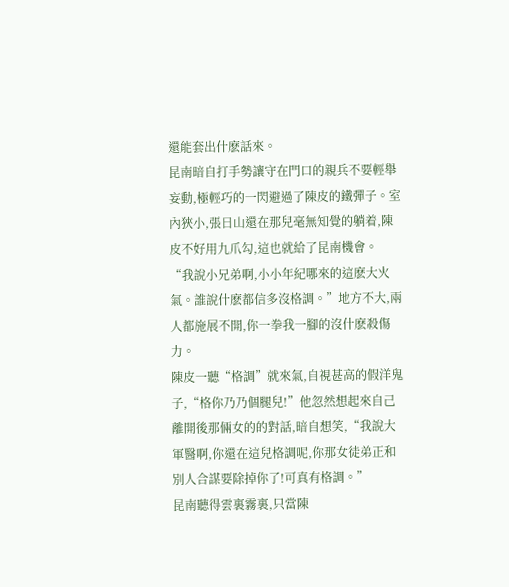還能套出什麽話來。
昆南暗自打手勢讓守在門口的親兵不要輕舉妄動,極輕巧的一閃避過了陳皮的鐵彈子。室內狹小,張日山還在那兒毫無知覺的躺着,陳皮不好用九爪勾,這也就給了昆南機會。
“我說小兄弟啊,小小年紀哪來的這麽大火氣。誰說什麽都信多沒格調。”地方不大,兩人都施展不開,你一拳我一腳的沒什麽殺傷力。
陳皮一聽“格調”就來氣,自視甚高的假洋鬼子,“格你乃乃個腿兒!”他忽然想起來自己離開後那倆女的的對話,暗自想笑,“我說大軍醫啊,你還在這兒格調呢,你那女徒弟正和別人合謀要除掉你了!可真有格調。”
昆南聽得雲裏霧裏,只當陳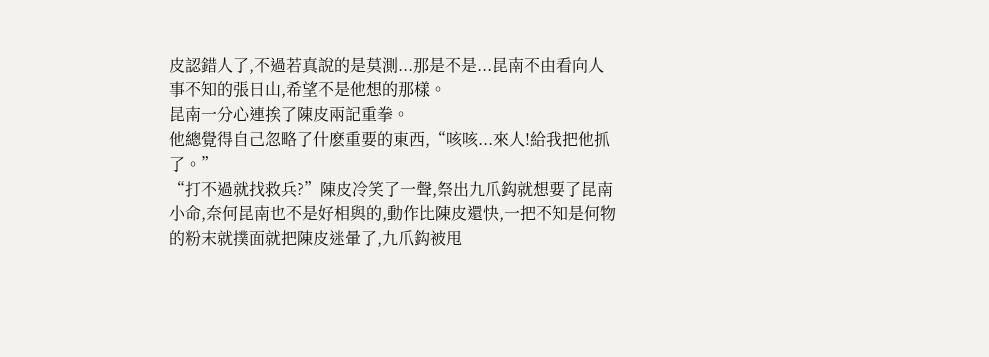皮認錯人了,不過若真說的是莫測...那是不是...昆南不由看向人事不知的張日山,希望不是他想的那樣。
昆南一分心連挨了陳皮兩記重拳。
他總覺得自己忽略了什麽重要的東西,“咳咳...來人!給我把他抓了。”
“打不過就找救兵?”陳皮冷笑了一聲,祭出九爪鈎就想要了昆南小命,奈何昆南也不是好相與的,動作比陳皮還快,一把不知是何物的粉末就撲面就把陳皮迷暈了,九爪鈎被甩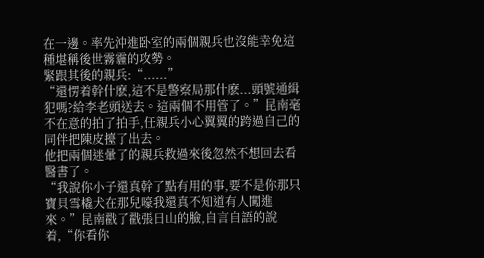在一邊。率先沖進卧室的兩個親兵也沒能幸免這種堪稱後世霧霾的攻勢。
緊跟其後的親兵:“......”
“還愣着幹什麽,這不是警察局那什麽...頭號通緝犯嗎?給李老頭送去。這兩個不用管了。”昆南毫不在意的拍了拍手,任親兵小心翼翼的跨過自己的同伴把陳皮擡了出去。
他把兩個迷暈了的親兵救過來後忽然不想回去看醫書了。
“我說你小子還真幹了點有用的事,要不是你那只寶貝雪橇犬在那兒嚎我還真不知道有人闖進來。”昆南戳了戳張日山的臉,自言自語的說着,“你看你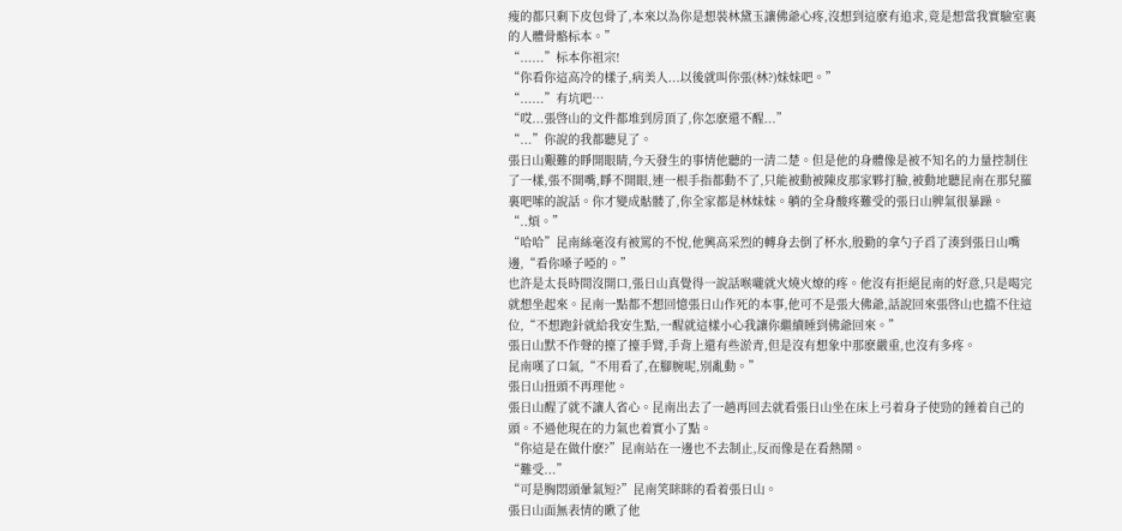瘦的都只剩下皮包骨了,本來以為你是想裝林黛玉讓佛爺心疼,沒想到這麽有追求,竟是想當我實驗室裏的人體骨骼标本。”
“......”标本你祖宗!
“你看你這高冷的樣子,病美人...以後就叫你張(林?)妹妹吧。”
“......”有坑吧…
“哎...張啓山的文件都堆到房頂了,你怎麽還不醒...”
“...”你說的我都聽見了。
張日山艱難的睜開眼睛,今天發生的事情他聽的一清二楚。但是他的身體像是被不知名的力量控制住了一樣,張不開嘴,睜不開眼,連一根手指都動不了,只能被動被陳皮那家夥打臉,被動地聽昆南在那兒羅裏吧嗦的說話。你才變成骷髅了,你全家都是林妹妹。躺的全身酸疼難受的張日山脾氣很暴躁。
“..煩。”
“哈哈”昆南絲毫沒有被罵的不悅,他興高采烈的轉身去倒了杯水,殷勤的拿勺子舀了湊到張日山嘴邊,“看你嗓子啞的。”
也許是太長時間沒開口,張日山真覺得一說話喉嚨就火燒火燎的疼。他沒有拒絕昆南的好意,只是喝完就想坐起來。昆南一點都不想回憶張日山作死的本事,他可不是張大佛爺,話說回來張啓山也擋不住這位,“不想跑針就給我安生點,一醒就這樣小心我讓你繼續睡到佛爺回來。”
張日山默不作聲的擡了擡手臂,手背上還有些淤青,但是沒有想象中那麽嚴重,也沒有多疼。
昆南嘆了口氣,“不用看了,在腳腕呢,別亂動。”
張日山扭頭不再理他。
張日山醒了就不讓人省心。昆南出去了一趟再回去就看張日山坐在床上弓着身子使勁的錘着自己的頭。不過他現在的力氣也着實小了點。
“你這是在做什麽?”昆南站在一邊也不去制止,反而像是在看熱鬧。
“難受...”
“可是胸悶頭暈氣短?”昆南笑眯眯的看着張日山。
張日山面無表情的瞅了他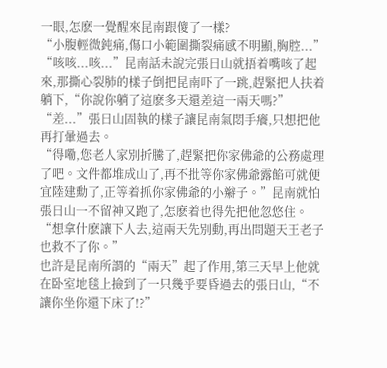一眼,怎麽一覺醒來昆南跟傻了一樣?
“小腹輕微鈍痛,傷口小範圍撕裂痛感不明顯,胸腔...”
“咳咳...咳...”昆南話未說完張日山就捂着嘴咳了起來,那撕心裂肺的樣子倒把昆南吓了一跳,趕緊把人扶着躺下,“你說你躺了這麽多天還差這一兩天嗎?”
“差...”張日山固執的樣子讓昆南氣悶手癢,只想把他再打暈過去。
“得嘞,您老人家別折騰了,趕緊把你家佛爺的公務處理了吧。文件都堆成山了,再不批等你家佛爺露餡可就便宜陸建勳了,正等着抓你家佛爺的小辮子。”昆南就怕張日山一不留神又跑了,怎麽着也得先把他忽悠住。“想拿什麽讓下人去,這兩天先別動,再出問題天王老子也救不了你。”
也許是昆南所謂的“兩天”起了作用,第三天早上他就在卧室地毯上撿到了一只幾乎要昏過去的張日山,“不讓你坐你還下床了!?”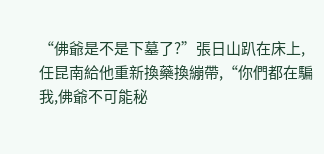“佛爺是不是下墓了?”張日山趴在床上,任昆南給他重新換藥換繃帶,“你們都在騙我,佛爺不可能秘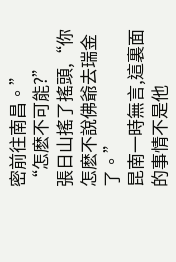密前往南昌。”
“怎麽不可能?”
張日山搖了搖頭,“你怎麽不說佛爺去瑞金了。”
昆南一時無言,這裏面的事情不是他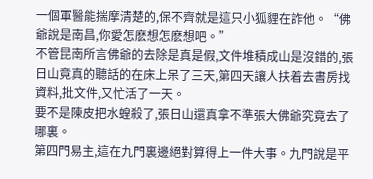一個軍醫能揣摩清楚的,保不齊就是這只小狐貍在詐他。“佛爺說是南昌,你愛怎麽想怎麽想吧。”
不管昆南所言佛爺的去除是真是假,文件堆積成山是沒錯的,張日山竟真的聽話的在床上呆了三天,第四天讓人扶着去書房找資料,批文件,又忙活了一天。
要不是陳皮把水蝗殺了,張日山還真拿不準張大佛爺究竟去了哪裏。
第四門易主,這在九門裏邊絕對算得上一件大事。九門說是平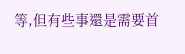等,但有些事還是需要首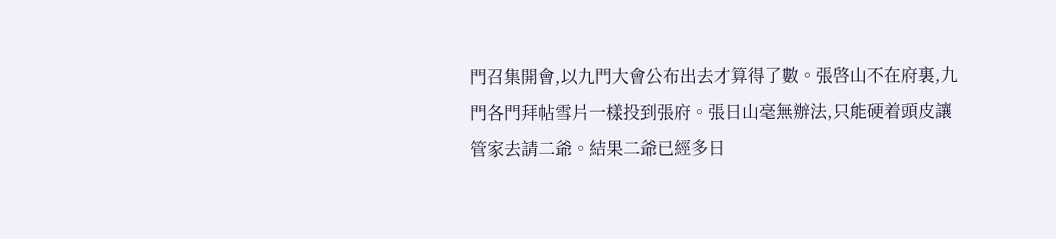門召集開會,以九門大會公布出去才算得了數。張啓山不在府裏,九門各門拜帖雪片一樣投到張府。張日山毫無辦法,只能硬着頭皮讓管家去請二爺。結果二爺已經多日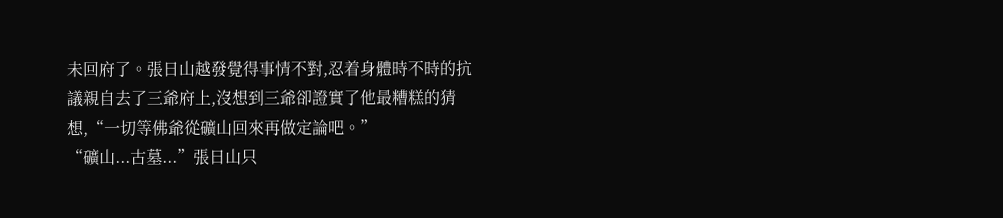未回府了。張日山越發覺得事情不對,忍着身體時不時的抗議親自去了三爺府上,沒想到三爺卻證實了他最糟糕的猜想,“一切等佛爺從礦山回來再做定論吧。”
“礦山...古墓...”張日山只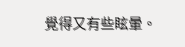覺得又有些眩暈。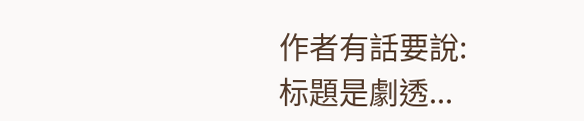作者有話要說:
标題是劇透...